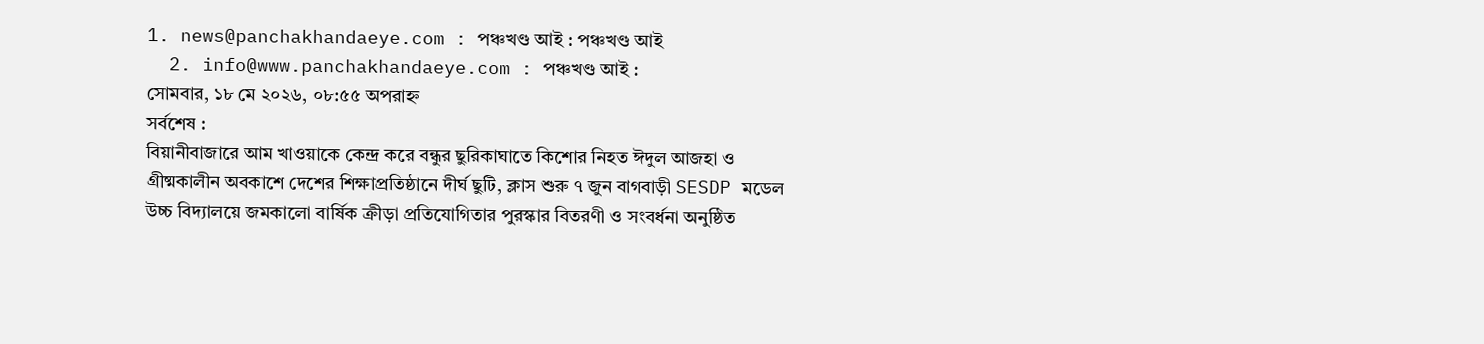1. news@panchakhandaeye.com : পঞ্চখণ্ড আই : পঞ্চখণ্ড আই
  2. info@www.panchakhandaeye.com : পঞ্চখণ্ড আই :
সোমবার, ১৮ মে ২০২৬, ০৮:৫৫ অপরাহ্ন
সর্বশেষ :
বিয়ানীবাজারে আম খাওয়াকে কেন্দ্র করে বন্ধুর ছুরিকাঘাতে কিশোর নিহত ঈদুল আজহা ও গ্রীষ্মকালীন অবকাশে দেশের শিক্ষাপ্রতিষ্ঠানে দীর্ঘ ছুটি, ক্লাস শুরু ৭ জুন বাগবাড়ী SESDP মডেল উচ্চ বিদ্যালয়ে জমকালো বার্ষিক ক্রীড়া প্রতিযোগিতার পুরস্কার বিতরণী ও সংবর্ধনা অনুষ্ঠিত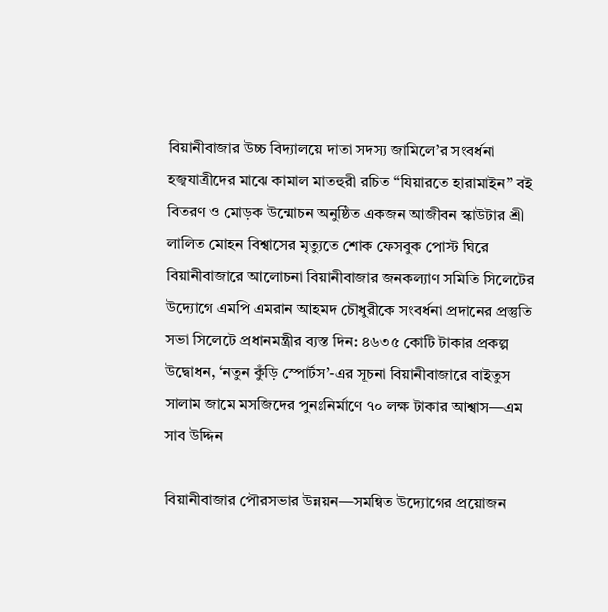বিয়ানীবাজার উচ্চ বিদ্যালয়ে দাতা সদস্য জামিলে’র সংবর্ধনা হজ্বযাত্রীদের মাঝে কামাল মাতহুরী রচিত “যিয়ারতে হারামাইন” বই বিতরণ ও মোড়ক উন্মোচন অনুষ্ঠিত একজন আজীবন স্কাউটার শ্রী লালিত মোহন বিশ্বাসের মৃত্যুতে শোক ফেসবুক পোস্ট ঘিরে বিয়ানীবাজারে আলোচনা বিয়ানীবাজার জনকল্যাণ সমিতি সিলেটের উদ্যোগে এমপি এমরান আহমদ চৌধুরীকে সংবর্ধনা প্রদানের প্রস্তুতি সভা সিলেটে প্রধানমন্ত্রীর ব্যস্ত দিন: ৪৬৩৫ কোটি টাকার প্রকল্প উদ্বোধন, ‘নতুন কুঁড়ি স্পোর্টস’-এর সূচনা বিয়ানীবাজারে বাইতুস সালাম জামে মসজিদের পুনঃনির্মাণে ৭০ লক্ষ টাকার আশ্বাস—এম সাব উদ্দিন

বিয়ানীবাজার পৌরসভার উন্নয়ন—সমন্বিত উদ্যোগের প্রয়োজন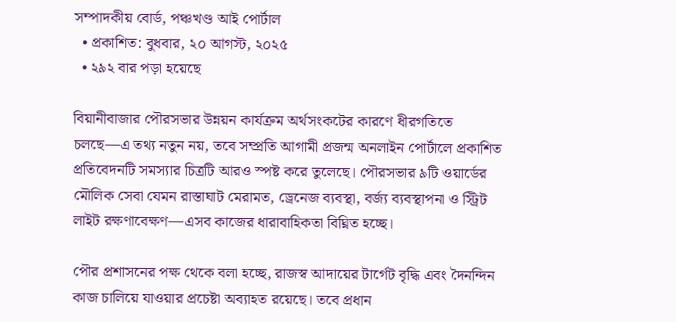সম্পাদকীয় বোর্ড, পঞ্চখণ্ড আই পোর্টাল
  • প্রকাশিত: বুধবার, ২০ আগস্ট, ২০২৫
  • ২৯২ বার পড়া হয়েছে

বিয়ানীবাজার পৌরসভার উন্নয়ন কার্যক্রম অর্থসংকটের কারণে ধীরগতিতে চলছে—এ তথ্য নতুন নয়, তবে সম্প্রতি আগামী প্রজন্ম অনলাইন পোর্টালে প্রকাশিত প্রতিবেদনটি সমস্যার চিত্রটি আরও স্পষ্ট করে তুলেছে। পৌরসভার ৯টি ওয়ার্ডের মৌলিক সেবা যেমন রাস্তাঘাট মেরামত, ড্রেনেজ ব্যবস্থা, বর্জ্য ব্যবস্থাপনা ও স্ট্রিট লাইট রক্ষণাবেক্ষণ—এসব কাজের ধারাবাহিকতা বিঘ্নিত হচ্ছে।

পৌর প্রশাসনের পক্ষ থেকে বলা হচ্ছে, রাজস্ব আদায়ের টার্গেট বৃদ্ধি এবং দৈনন্দিন কাজ চালিয়ে যাওয়ার প্রচেষ্টা অব্যাহত রয়েছে। তবে প্রধান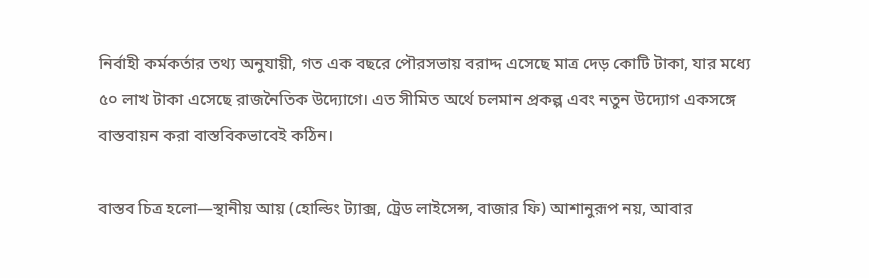নির্বাহী কর্মকর্তার তথ্য অনুযায়ী, গত এক বছরে পৌরসভায় বরাদ্দ এসেছে মাত্র দেড় কোটি টাকা, যার মধ্যে ৫০ লাখ টাকা এসেছে রাজনৈতিক উদ্যোগে। এত সীমিত অর্থে চলমান প্রকল্প এবং নতুন উদ্যোগ একসঙ্গে বাস্তবায়ন করা বাস্তবিকভাবেই কঠিন।

বাস্তব চিত্র হলো—স্থানীয় আয় (হোল্ডিং ট্যাক্স, ট্রেড লাইসেন্স, বাজার ফি) আশানুরূপ নয়, আবার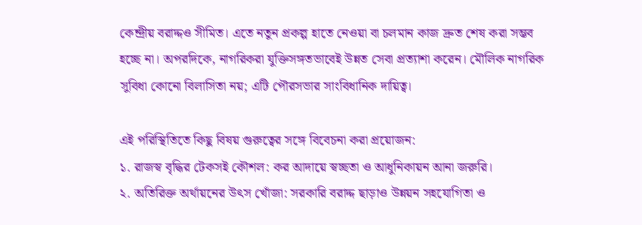কেন্দ্রীয় বরাদ্দও সীমিত। এতে নতুন প্রকল্প হাতে নেওয়া বা চলমান কাজ দ্রুত শেষ করা সম্ভব হচ্ছে না। অপরদিকে, নাগরিকরা যুক্তিসঙ্গতভাবেই উন্নত সেবা প্রত্যাশা করেন। মৌলিক নাগরিক সুবিধা কোনো বিলাসিতা নয়; এটি পৌরসভার সাংবিধানিক দায়িত্ব।

এই পরিস্থিতিতে কিছু বিষয় গুরুত্বের সঙ্গে বিবেচনা করা প্রয়োজন:
১. রাজস্ব বৃদ্ধির টেকসই কৌশল: কর আদায়ে স্বচ্ছতা ও আধুনিকায়ন আনা জরুরি।
২. অতিরিক্ত অর্থায়নের উৎস খোঁজা: সরকারি বরাদ্দ ছাড়াও উন্নয়ন সহযোগিতা ও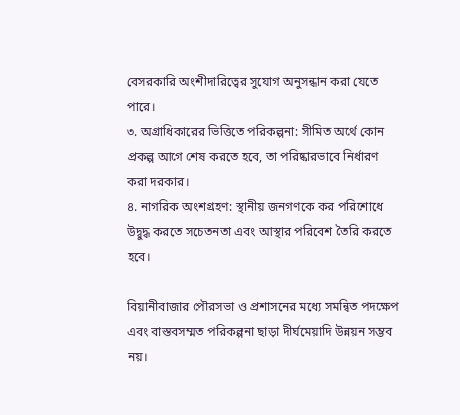বেসরকারি অংশীদারিত্বের সুযোগ অনুসন্ধান করা যেতে পারে।
৩. অগ্রাধিকারের ভিত্তিতে পরিকল্পনা: সীমিত অর্থে কোন প্রকল্প আগে শেষ করতে হবে, তা পরিষ্কারভাবে নির্ধারণ করা দরকার।
৪. নাগরিক অংশগ্রহণ: স্থানীয় জনগণকে কর পরিশোধে উদ্বুদ্ধ করতে সচেতনতা এবং আস্থার পরিবেশ তৈরি করতে হবে।

বিয়ানীবাজার পৌরসভা ও প্রশাসনের মধ্যে সমন্বিত পদক্ষেপ এবং বাস্তবসম্মত পরিকল্পনা ছাড়া দীর্ঘমেয়াদি উন্নয়ন সম্ভব নয়।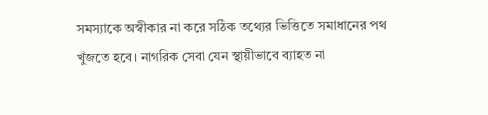সমস্যাকে অস্বীকার না করে সঠিক তথ্যের ভিত্তিতে সমাধানের পথ খুঁজতে হবে। নাগরিক সেবা যেন স্থায়ীভাবে ব্যাহত না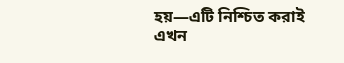হয়—এটি নিশ্চিত করাই এখন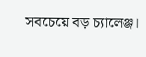সবচেয়ে বড় চ্যালেঞ্জ।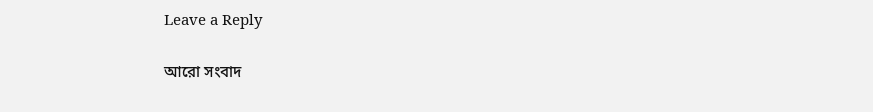Leave a Reply

আরো সংবাদ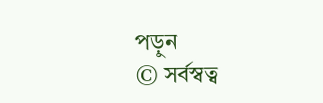পড়ুন
© সর্বস্বত্ব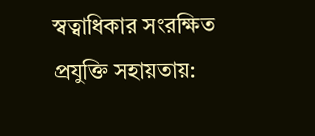স্বত্বাধিকার সংরক্ষিত
প্রযুক্তি সহায়তায়: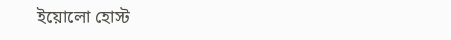ইয়োলো হোস্ট